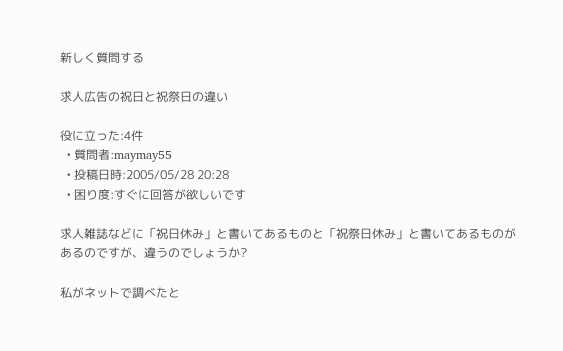新しく質問する

求人広告の祝日と祝祭日の違い

役に立った:4件
  • 質問者:maymay55
  • 投稿日時:2005/05/28 20:28
  • 困り度:すぐに回答が欲しいです

求人雑誌などに「祝日休み」と書いてあるものと「祝祭日休み」と書いてあるものが
あるのですが、違うのでしょうか?

私がネットで調べたと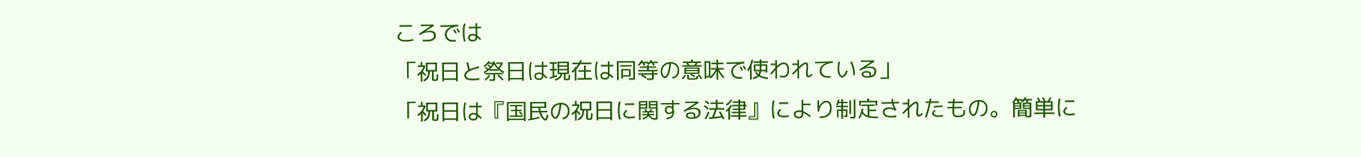ころでは
「祝日と祭日は現在は同等の意味で使われている」
「祝日は『国民の祝日に関する法律』により制定されたもの。簡単に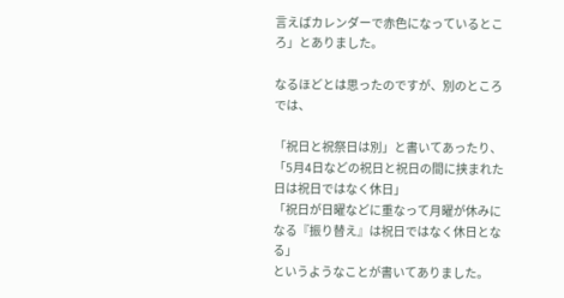言えばカレンダーで赤色になっているところ」とありました。

なるほどとは思ったのですが、別のところでは、

「祝日と祝祭日は別」と書いてあったり、
「5月4日などの祝日と祝日の間に挟まれた日は祝日ではなく休日」
「祝日が日曜などに重なって月曜が休みになる『振り替え』は祝日ではなく休日となる」
というようなことが書いてありました。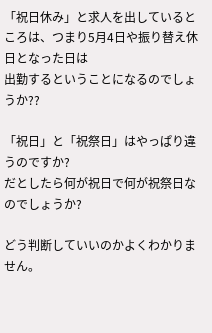「祝日休み」と求人を出しているところは、つまり5月4日や振り替え休日となった日は
出勤するということになるのでしょうか??

「祝日」と「祝祭日」はやっぱり違うのですか?
だとしたら何が祝日で何が祝祭日なのでしょうか?

どう判断していいのかよくわかりません。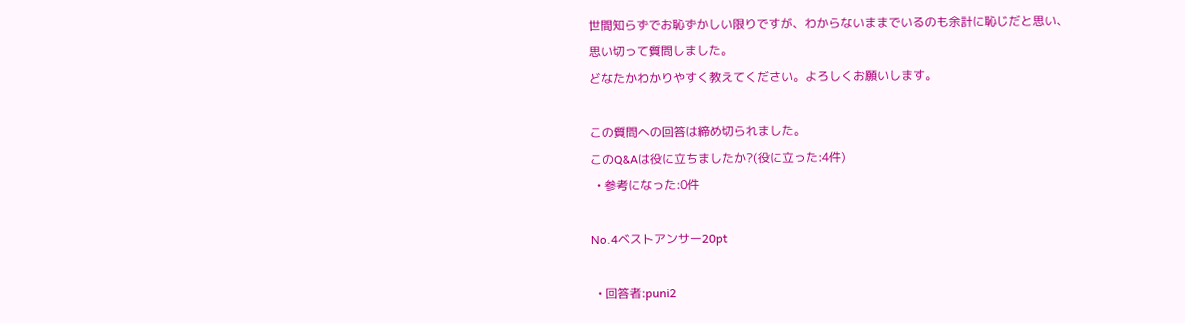世間知らずでお恥ずかしい限りですが、わからないままでいるのも余計に恥じだと思い、
思い切って質問しました。
どなたかわかりやすく教えてください。よろしくお願いします。

この質問への回答は締め切られました。
このQ&Aは役に立ちましたか?(役に立った:4件)
  • 参考になった:0件

No.4ベストアンサー20pt

  • 回答者:puni2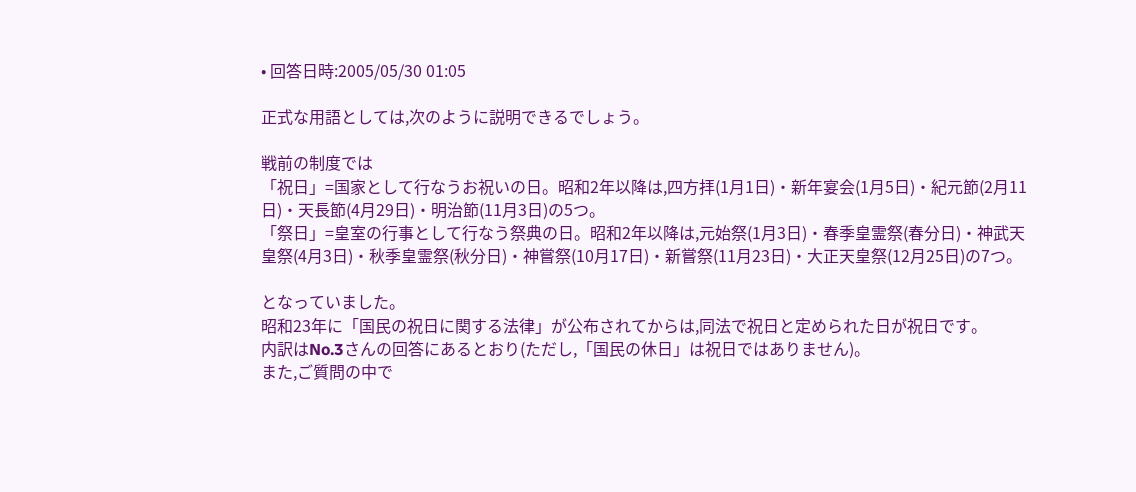• 回答日時:2005/05/30 01:05

正式な用語としては,次のように説明できるでしょう。

戦前の制度では
「祝日」=国家として行なうお祝いの日。昭和2年以降は,四方拝(1月1日)・新年宴会(1月5日)・紀元節(2月11日)・天長節(4月29日)・明治節(11月3日)の5つ。
「祭日」=皇室の行事として行なう祭典の日。昭和2年以降は,元始祭(1月3日)・春季皇霊祭(春分日)・神武天皇祭(4月3日)・秋季皇霊祭(秋分日)・神嘗祭(10月17日)・新嘗祭(11月23日)・大正天皇祭(12月25日)の7つ。

となっていました。
昭和23年に「国民の祝日に関する法律」が公布されてからは,同法で祝日と定められた日が祝日です。
内訳はNo.3さんの回答にあるとおり(ただし,「国民の休日」は祝日ではありません)。
また,ご質問の中で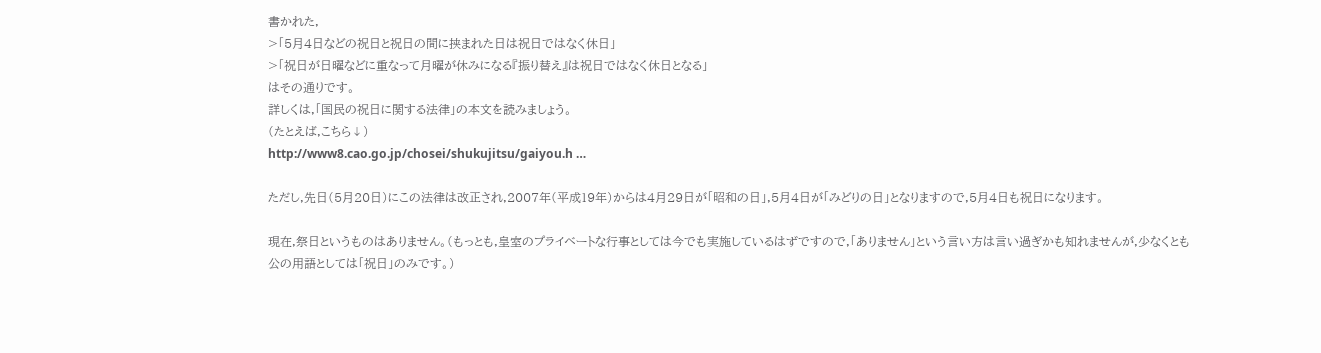書かれた,
>「5月4日などの祝日と祝日の間に挟まれた日は祝日ではなく休日」
>「祝日が日曜などに重なって月曜が休みになる『振り替え』は祝日ではなく休日となる」
はその通りです。
詳しくは,「国民の祝日に関する法律」の本文を読みましょう。
(たとえば,こちら↓)
http://www8.cao.go.jp/chosei/shukujitsu/gaiyou.h …

ただし,先日(5月20日)にこの法律は改正され,2007年(平成19年)からは4月29日が「昭和の日」,5月4日が「みどりの日」となりますので,5月4日も祝日になります。

現在,祭日というものはありません。(もっとも,皇室のプライベートな行事としては今でも実施しているはずですので,「ありません」という言い方は言い過ぎかも知れませんが,少なくとも公の用語としては「祝日」のみです。)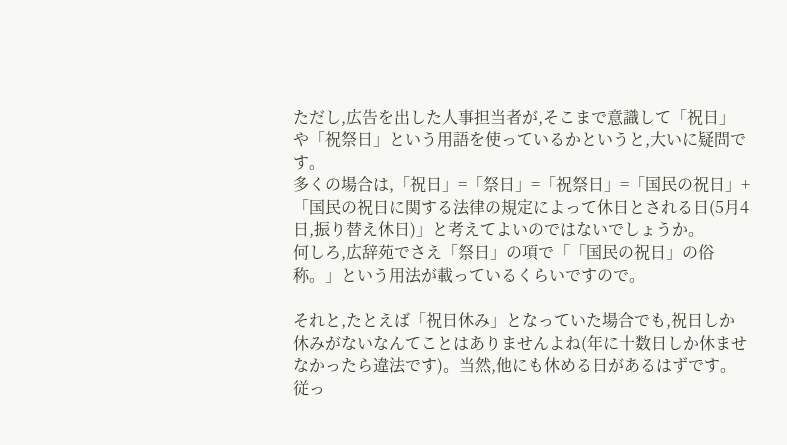ただし,広告を出した人事担当者が,そこまで意識して「祝日」や「祝祭日」という用語を使っているかというと,大いに疑問です。
多くの場合は,「祝日」=「祭日」=「祝祭日」=「国民の祝日」+「国民の祝日に関する法律の規定によって休日とされる日(5月4日,振り替え休日)」と考えてよいのではないでしょうか。
何しろ,広辞苑でさえ「祭日」の項で「「国民の祝日」の俗称。」という用法が載っているくらいですので。

それと,たとえば「祝日休み」となっていた場合でも,祝日しか休みがないなんてことはありませんよね(年に十数日しか休ませなかったら違法です)。当然,他にも休める日があるはずです。
従っ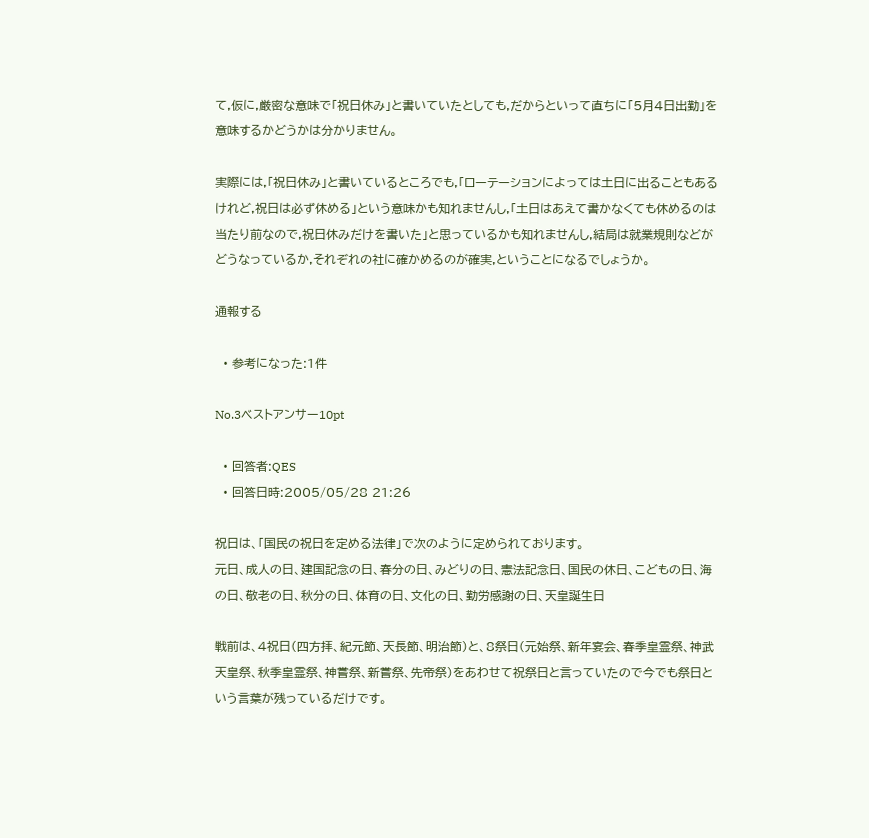て,仮に,厳密な意味で「祝日休み」と書いていたとしても,だからといって直ちに「5月4日出勤」を意味するかどうかは分かりません。

実際には,「祝日休み」と書いているところでも,「ローテーションによっては土日に出ることもあるけれど,祝日は必ず休める」という意味かも知れませんし,「土日はあえて書かなくても休めるのは当たり前なので,祝日休みだけを書いた」と思っているかも知れませんし,結局は就業規則などがどうなっているか,それぞれの社に確かめるのが確実,ということになるでしょうか。

通報する

  • 参考になった:1件

No.3ベストアンサー10pt

  • 回答者:QES
  • 回答日時:2005/05/28 21:26

祝日は、「国民の祝日を定める法律」で次のように定められております。
元日、成人の日、建国記念の日、春分の日、みどりの日、憲法記念日、国民の休日、こどもの日、海の日、敬老の日、秋分の日、体育の日、文化の日、勤労感謝の日、天皇誕生日

戦前は、4祝日(四方拝、紀元節、天長節、明治節)と、8祭日(元始祭、新年宴会、春季皇霊祭、神武天皇祭、秋季皇霊祭、神嘗祭、新嘗祭、先帝祭)をあわせて祝祭日と言っていたので今でも祭日という言葉が残っているだけです。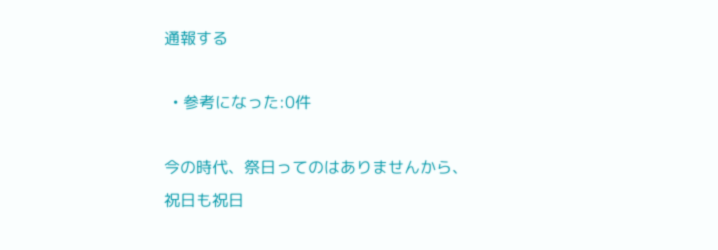通報する

  • 参考になった:0件

今の時代、祭日ってのはありませんから、
祝日も祝日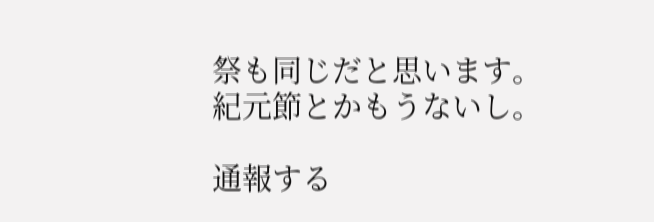祭も同じだと思います。
紀元節とかもうないし。

通報する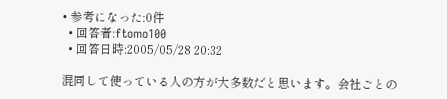• 参考になった:0件
  • 回答者:ftomo100
  • 回答日時:2005/05/28 20:32

混同して使っている人の方が大多数だと思います。会社ごとの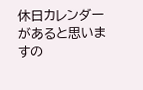休日カレンダーがあると思いますの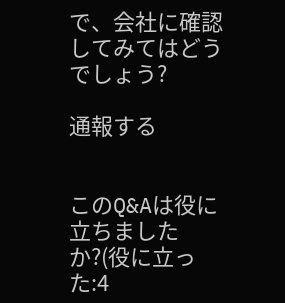で、会社に確認してみてはどうでしょう?

通報する


このQ&Aは役に立ちましたか?(役に立った:4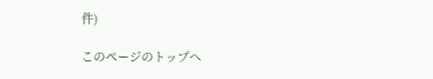件)

このページのトップへ